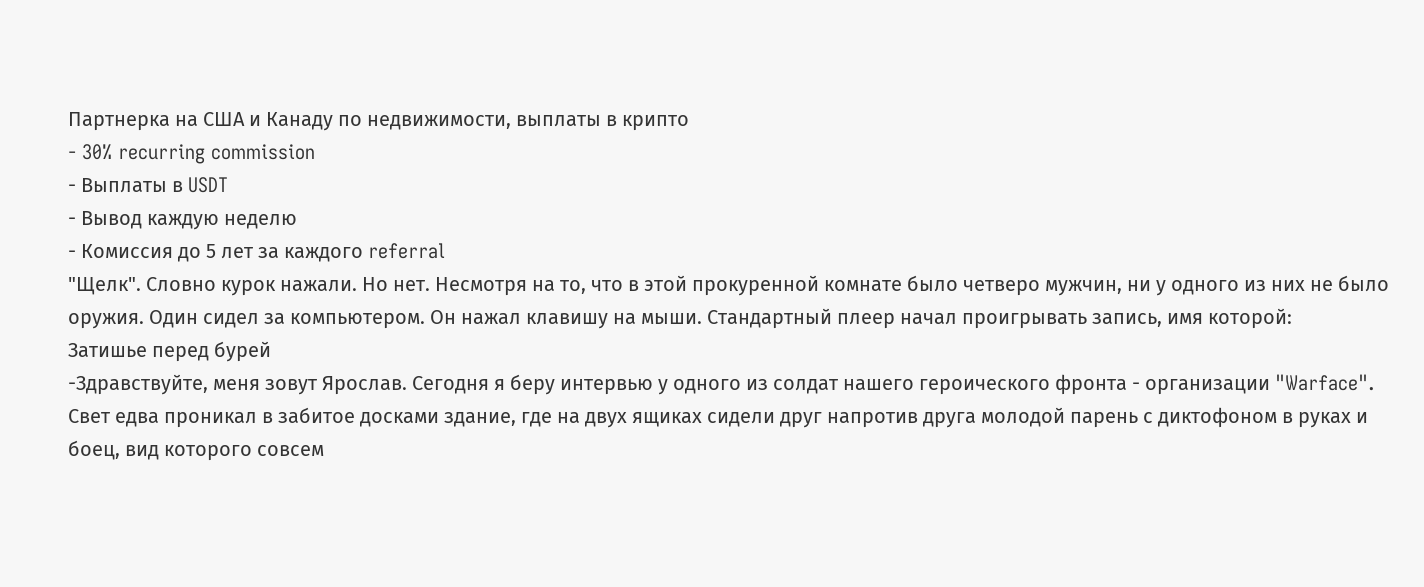Партнерка на США и Канаду по недвижимости, выплаты в крипто
- 30% recurring commission
- Выплаты в USDT
- Вывод каждую неделю
- Комиссия до 5 лет за каждого referral
"Щелк". Словно курок нажали. Но нет. Несмотря на то, что в этой прокуренной комнате было четверо мужчин, ни у одного из них не было оружия. Один сидел за компьютером. Он нажал клавишу на мыши. Стандартный плеер начал проигрывать запись, имя которой:
Затишье перед бурей
-Здравствуйте, меня зовут Ярослав. Сегодня я беру интервью у одного из солдат нашего героического фронта - организации "Warface".
Свет едва проникал в забитое досками здание, где на двух ящиках сидели друг напротив друга молодой парень с диктофоном в руках и боец, вид которого совсем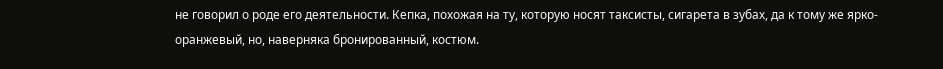не говорил о роде его деятельности. Кепка, похожая на ту, которую носят таксисты, сигарета в зубах, да к тому же ярко-оранжевый, но, наверняка бронированный, костюм.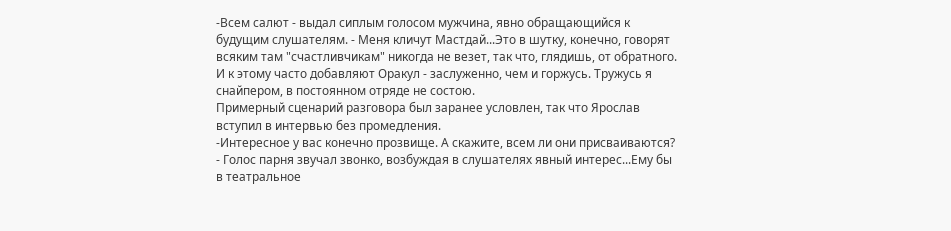-Всем салют - выдал сиплым голосом мужчина, явно обращающийся к будущим слушателям. - Меня кличут Мастдай...Это в шутку, конечно, говорят всяким там "счастливчикам" никогда не везет, так что, глядишь, от обратного. И к этому часто добавляют Оракул - заслуженно, чем и горжусь. Тружусь я снайпером, в постоянном отряде не состою.
Примерный сценарий разговора был заранее условлен, так что Ярослав вступил в интервью без промедления.
-Интересное у вас конечно прозвище. А скажите, всем ли они присваиваются? - Голос парня звучал звонко, возбуждая в слушателях явный интерес...Ему бы в театральное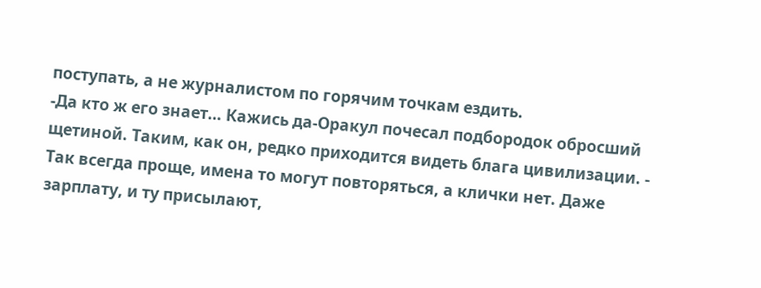поступать, а не журналистом по горячим точкам ездить.
-Да кто ж его знает… Кажись да-Оракул почесал подбородок обросший щетиной. Таким, как он, редко приходится видеть блага цивилизации. - Так всегда проще, имена то могут повторяться, а клички нет. Даже зарплату, и ту присылают,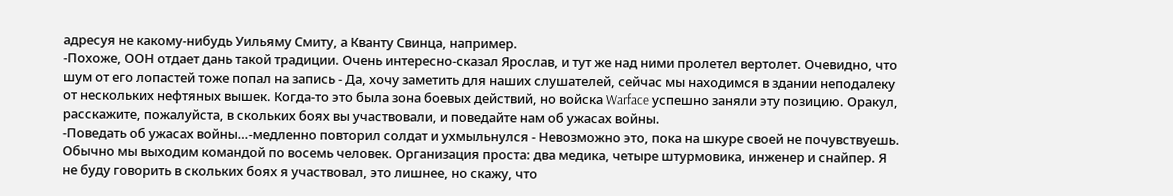адресуя не какому-нибудь Уильяму Смиту, а Кванту Свинца, например.
-Похоже, ООН отдает дань такой традиции. Очень интересно-сказал Ярослав, и тут же над ними пролетел вертолет. Очевидно, что шум от его лопастей тоже попал на запись - Да, хочу заметить для наших слушателей, сейчас мы находимся в здании неподалеку от нескольких нефтяных вышек. Когда-то это была зона боевых действий, но войска Warface успешно заняли эту позицию. Оракул, расскажите, пожалуйста, в скольких боях вы участвовали, и поведайте нам об ужасах войны.
-Поведать об ужасах войны…-медленно повторил солдат и ухмыльнулся - Невозможно это, пока на шкуре своей не почувствуешь. Обычно мы выходим командой по восемь человек. Организация проста: два медика, четыре штурмовика, инженер и снайпер. Я не буду говорить в скольких боях я участвовал, это лишнее, но скажу, что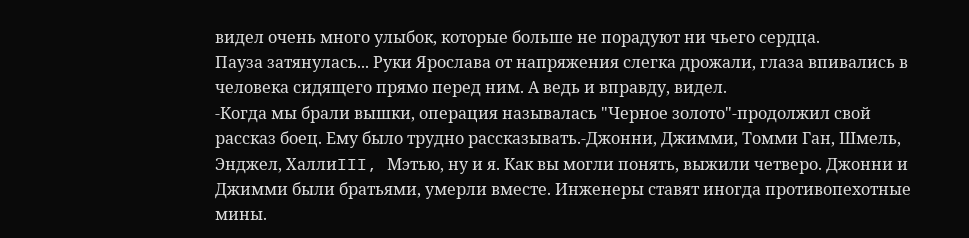видел очень много улыбок, которые больше не порадуют ни чьего сердца.
Пауза затянулась... Руки Ярослава от напряжения слегка дрожали, глаза впивались в человека сидящего прямо перед ним. А ведь и вправду, видел.
-Когда мы брали вышки, операция называлась "Черное золото"-продолжил свой рассказ боец. Ему было трудно рассказывать.-Джонни, Джимми, Томми Ган, Шмель, Энджел, ХаллиIII, Мэтью, ну и я. Как вы могли понять, выжили четверо. Джонни и Джимми были братьями, умерли вместе. Инженеры ставят иногда противопехотные мины.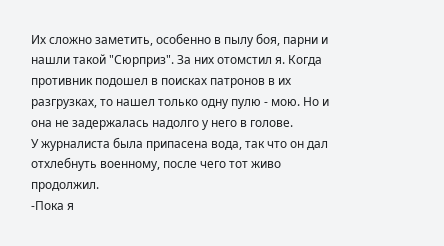Их сложно заметить, особенно в пылу боя, парни и нашли такой "Сюрприз". За них отомстил я. Когда противник подошел в поисках патронов в их разгрузках, то нашел только одну пулю - мою. Но и она не задержалась надолго у него в голове.
У журналиста была припасена вода, так что он дал отхлебнуть военному, после чего тот живо продолжил.
-Пока я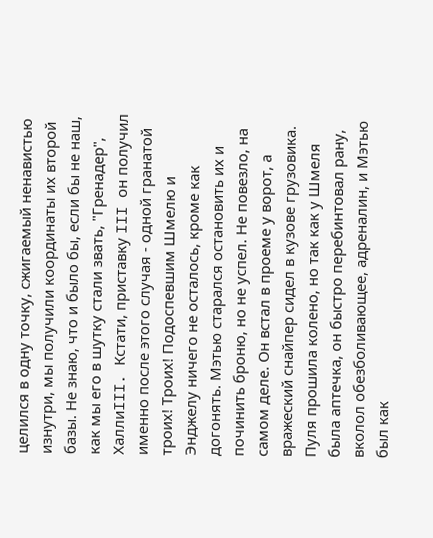целился в одну точку, сжигаемый ненавистью изнутри, мы получили координаты их второй базы. Не знаю, что и было бы, если бы не наш, как мы его в шутку стали звать, "Гренадер", ХаллиIII. Кстати, приставку III он получил именно после этого случая - одной гранатой троих! Троих! Подоспевшим Шмелю и Энджелу ничего не осталось, кроме как догонять. Мэтью старался остановить их и починить броню, но не успел. Не повезло, на самом деле. Он встал в проеме у ворот, а вражеский снайпер сидел в кузове грузовика. Пуля прошила колено, но так как у Шмеля была аптечка, он быстро перебинтовал рану, вколол обезболивающее, адреналин, и Мэтью был как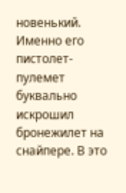новенький. Именно его пистолет-пулемет буквально искрошил бронежилет на снайпере. В это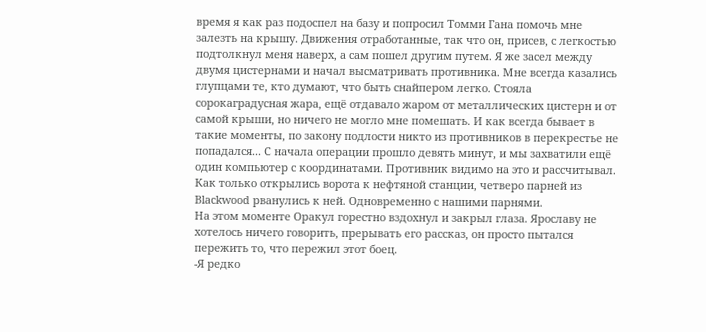время я как раз подоспел на базу и попросил Томми Гана помочь мне залезть на крышу. Движения отработанные, так что он, присев, с легкостью подтолкнул меня наверх, а сам пошел другим путем. Я же засел между двумя цистернами и начал высматривать противника. Мне всегда казались глупцами те, кто думают, что быть снайпером легко. Стояла сорокаградусная жара, ещё отдавало жаром от металлических цистерн и от самой крыши, но ничего не могло мне помешать. И как всегда бывает в такие моменты, по закону подлости никто из противников в перекрестье не попадался... С начала операции прошло девять минут, и мы захватили ещё один компьютер с координатами. Противник видимо на это и рассчитывал. Как только открылись ворота к нефтяной станции, четверо парней из Blackwood рванулись к ней. Одновременно с нашими парнями.
На этом моменте Оракул горестно вздохнул и закрыл глаза. Ярославу не хотелось ничего говорить, прерывать его рассказ, он просто пытался пережить то, что пережил этот боец.
-Я редко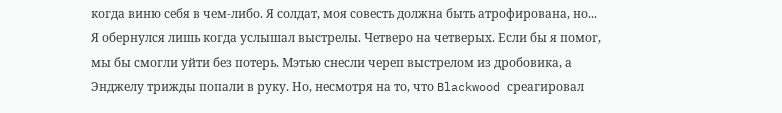когда виню себя в чем-либо. Я солдат, моя совесть должна быть атрофирована, но... Я обернулся лишь когда услышал выстрелы. Четверо на четверых. Если бы я помог, мы бы смогли уйти без потерь. Мэтью снесли череп выстрелом из дробовика, а Энджелу трижды попали в руку. Но, несмотря на то, что Blackwood среагировал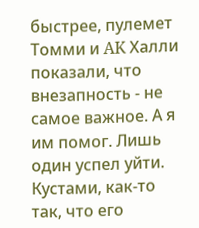быстрее, пулемет Томми и AK Халли показали, что внезапность - не самое важное. А я им помог. Лишь один успел уйти. Кустами, как-то так, что его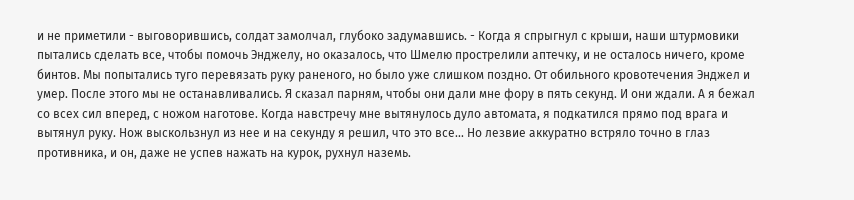и не приметили - выговорившись, солдат замолчал, глубоко задумавшись. - Когда я спрыгнул с крыши, наши штурмовики пытались сделать все, чтобы помочь Энджелу, но оказалось, что Шмелю прострелили аптечку, и не осталось ничего, кроме бинтов. Мы попытались туго перевязать руку раненого, но было уже слишком поздно. От обильного кровотечения Энджел и умер. После этого мы не останавливались. Я сказал парням, чтобы они дали мне фору в пять секунд. И они ждали. А я бежал со всех сил вперед, с ножом наготове. Когда навстречу мне вытянулось дуло автомата, я подкатился прямо под врага и вытянул руку. Нож выскользнул из нее и на секунду я решил, что это все... Но лезвие аккуратно встряло точно в глаз противника, и он, даже не успев нажать на курок, рухнул наземь.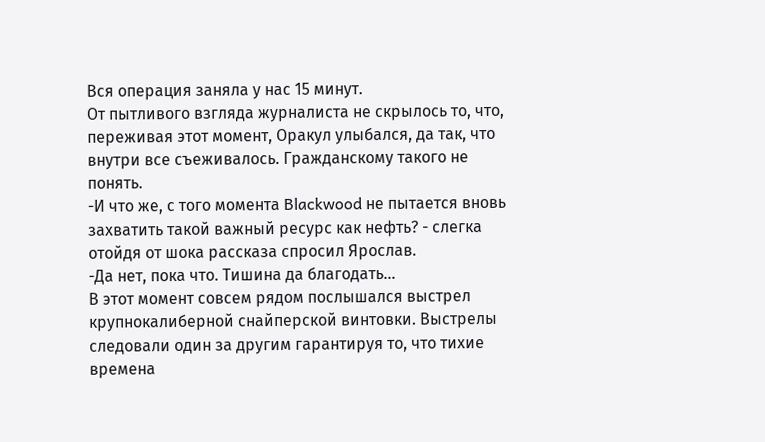Вся операция заняла у нас 15 минут.
От пытливого взгляда журналиста не скрылось то, что, переживая этот момент, Оракул улыбался, да так, что внутри все съеживалось. Гражданскому такого не понять.
-И что же, с того момента Blackwood не пытается вновь захватить такой важный ресурс как нефть? - слегка отойдя от шока рассказа спросил Ярослав.
-Да нет, пока что. Тишина да благодать…
В этот момент совсем рядом послышался выстрел крупнокалиберной снайперской винтовки. Выстрелы следовали один за другим гарантируя то, что тихие времена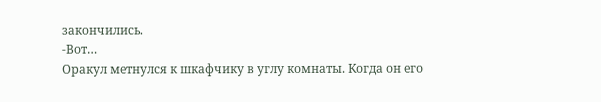закончились.
-Вот…
Оракул метнулся к шкафчику в углу комнаты. Когда он его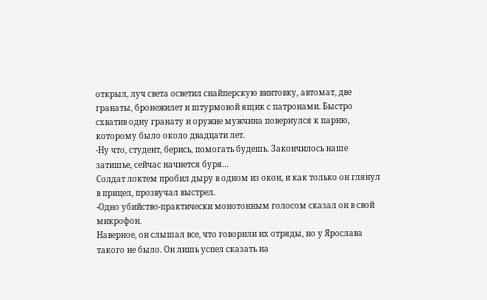открыл, луч света осветил снайперскую винтовку, автомат, две гранаты, бронежилет и штурмовой ящик с патронами. Быстро схватив одну гранату и оружие мужчина повернулся к парню, которому было около двадцати лет.
-Ну что, студент, берись, помогать будешь. Закончилось наше затишье, сейчас начнется буря…
Солдат локтем пробил дыру в одном из окон, и как только он глянул в прицел, прозвучал выстрел.
-Одно убийство-практически монотонным голосом сказал он в свой микрофон.
Наверное, он слышал все, что говорили их отряды, но у Ярослава такого не было. Он лишь успел сказать на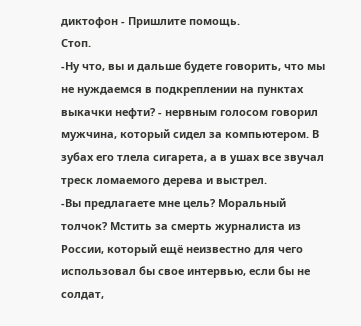диктофон - Пришлите помощь.
Стоп.
-Ну что, вы и дальше будете говорить, что мы не нуждаемся в подкреплении на пунктах выкачки нефти? - нервным голосом говорил мужчина, который сидел за компьютером. В зубах его тлела сигарета, а в ушах все звучал треск ломаемого дерева и выстрел.
-Вы предлагаете мне цель? Моральный толчок? Мстить за смерть журналиста из России, который ещё неизвестно для чего использовал бы свое интервью, если бы не солдат,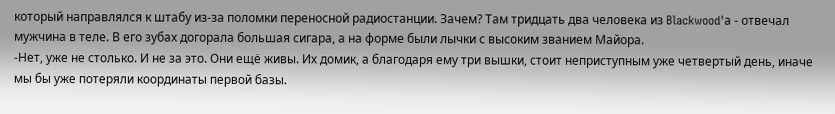который направлялся к штабу из-за поломки переносной радиостанции. Зачем? Там тридцать два человека из Blackwood'а - отвечал мужчина в теле. В его зубах догорала большая сигара, а на форме были лычки с высоким званием Майора.
-Нет, уже не столько. И не за это. Они ещё живы. Их домик, а благодаря ему три вышки, стоит неприступным уже четвертый день, иначе мы бы уже потеряли координаты первой базы.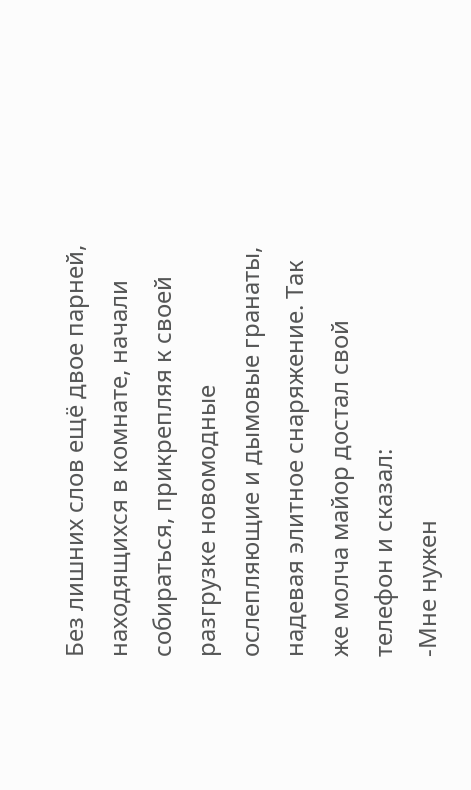Без лишних слов ещё двое парней, находящихся в комнате, начали собираться, прикрепляя к своей разгрузке новомодные ослепляющие и дымовые гранаты, надевая элитное снаряжение. Так же молча майор достал свой телефон и сказал:
-Мне нужен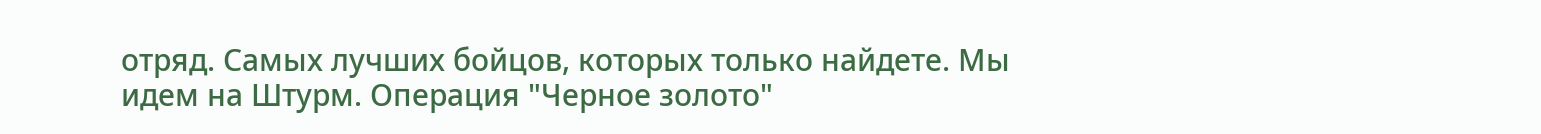отряд. Самых лучших бойцов, которых только найдете. Мы идем на Штурм. Операция "Черное золото"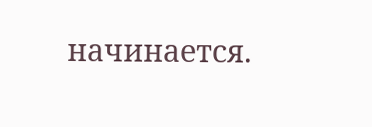начинается.